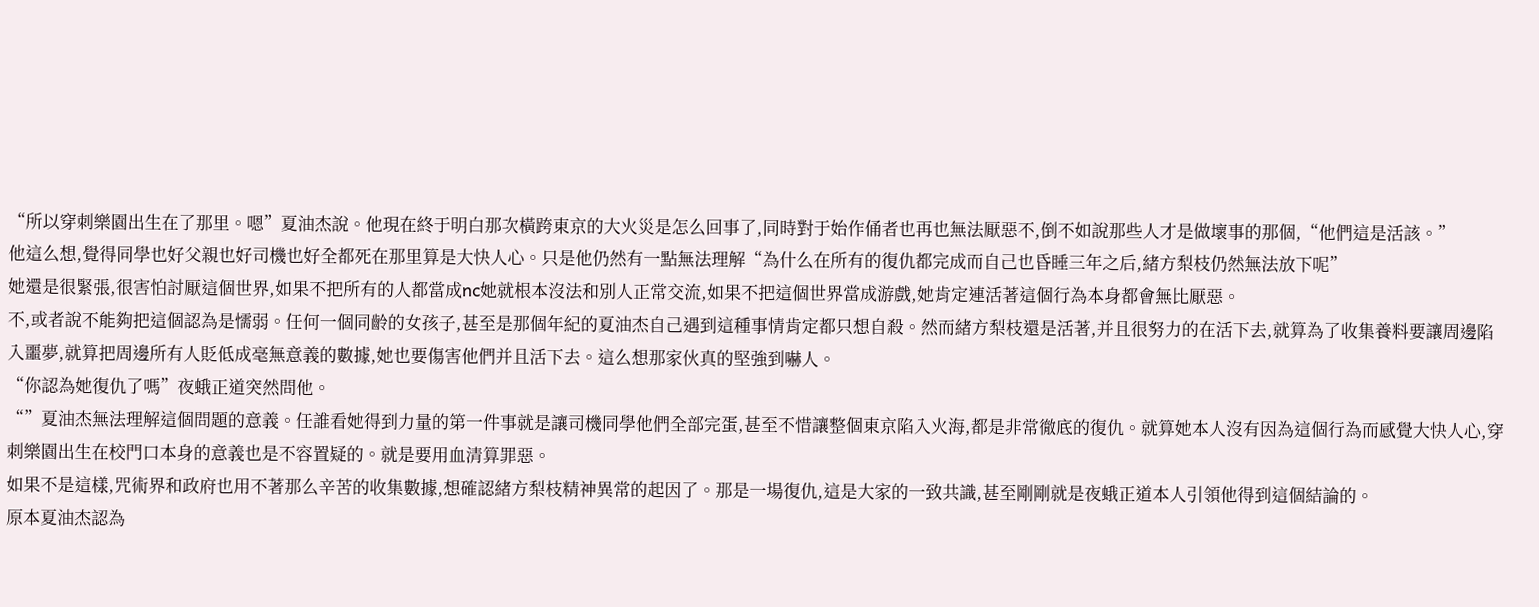“所以穿刺樂園出生在了那里。嗯”夏油杰說。他現在終于明白那次橫跨東京的大火災是怎么回事了,同時對于始作俑者也再也無法厭惡不,倒不如說那些人才是做壞事的那個,“他們這是活該。”
他這么想,覺得同學也好父親也好司機也好全都死在那里算是大快人心。只是他仍然有一點無法理解“為什么在所有的復仇都完成而自己也昏睡三年之后,緒方梨枝仍然無法放下呢”
她還是很緊張,很害怕討厭這個世界,如果不把所有的人都當成nc她就根本沒法和別人正常交流,如果不把這個世界當成游戲,她肯定連活著這個行為本身都會無比厭惡。
不,或者說不能夠把這個認為是懦弱。任何一個同齡的女孩子,甚至是那個年紀的夏油杰自己遇到這種事情肯定都只想自殺。然而緒方梨枝還是活著,并且很努力的在活下去,就算為了收集養料要讓周邊陷入噩夢,就算把周邊所有人貶低成毫無意義的數據,她也要傷害他們并且活下去。這么想那家伙真的堅強到嚇人。
“你認為她復仇了嗎”夜蛾正道突然問他。
“”夏油杰無法理解這個問題的意義。任誰看她得到力量的第一件事就是讓司機同學他們全部完蛋,甚至不惜讓整個東京陷入火海,都是非常徹底的復仇。就算她本人沒有因為這個行為而感覺大快人心,穿刺樂園出生在校門口本身的意義也是不容置疑的。就是要用血清算罪惡。
如果不是這樣,咒術界和政府也用不著那么辛苦的收集數據,想確認緒方梨枝精神異常的起因了。那是一場復仇,這是大家的一致共識,甚至剛剛就是夜蛾正道本人引領他得到這個結論的。
原本夏油杰認為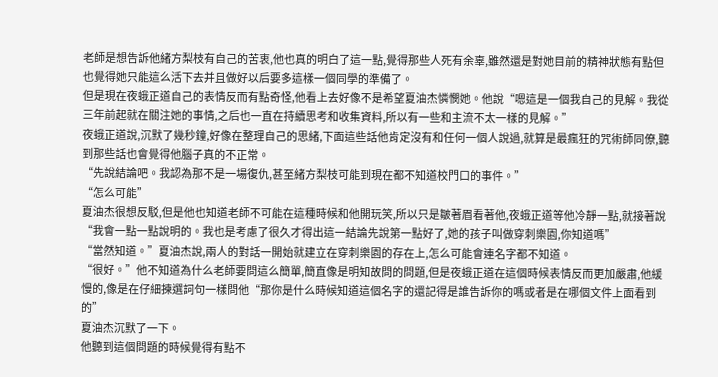老師是想告訴他緒方梨枝有自己的苦衷,他也真的明白了這一點,覺得那些人死有余辜,雖然還是對她目前的精神狀態有點但也覺得她只能這么活下去并且做好以后要多這樣一個同學的準備了。
但是現在夜蛾正道自己的表情反而有點奇怪,他看上去好像不是希望夏油杰憐憫她。他說“嗯這是一個我自己的見解。我從三年前起就在關注她的事情,之后也一直在持續思考和收集資料,所以有一些和主流不太一樣的見解。”
夜蛾正道說,沉默了幾秒鐘,好像在整理自己的思緒,下面這些話他肯定沒有和任何一個人說過,就算是最瘋狂的咒術師同僚,聽到那些話也會覺得他腦子真的不正常。
“先說結論吧。我認為那不是一場復仇,甚至緒方梨枝可能到現在都不知道校門口的事件。”
“怎么可能”
夏油杰很想反駁,但是他也知道老師不可能在這種時候和他開玩笑,所以只是皺著眉看著他,夜蛾正道等他冷靜一點,就接著說“我會一點一點說明的。我也是考慮了很久才得出這一結論先說第一點好了,她的孩子叫做穿刺樂園,你知道嗎”
“當然知道。”夏油杰說,兩人的對話一開始就建立在穿刺樂園的存在上,怎么可能會連名字都不知道。
“很好。”他不知道為什么老師要問這么簡單,簡直像是明知故問的問題,但是夜蛾正道在這個時候表情反而更加嚴肅,他緩慢的,像是在仔細揀選詞句一樣問他“那你是什么時候知道這個名字的還記得是誰告訴你的嗎或者是在哪個文件上面看到的”
夏油杰沉默了一下。
他聽到這個問題的時候覺得有點不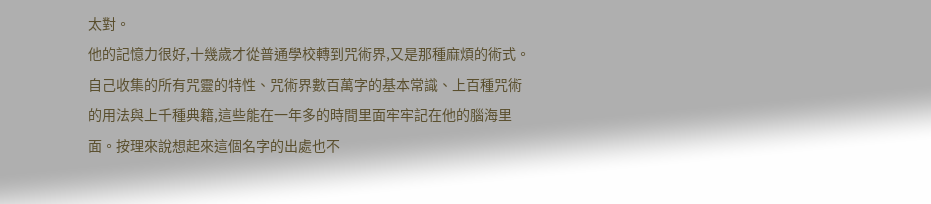太對。
他的記憶力很好,十幾歲才從普通學校轉到咒術界,又是那種麻煩的術式。自己收集的所有咒靈的特性、咒術界數百萬字的基本常識、上百種咒術的用法與上千種典籍,這些能在一年多的時間里面牢牢記在他的腦海里面。按理來說想起來這個名字的出處也不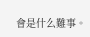會是什么難事。